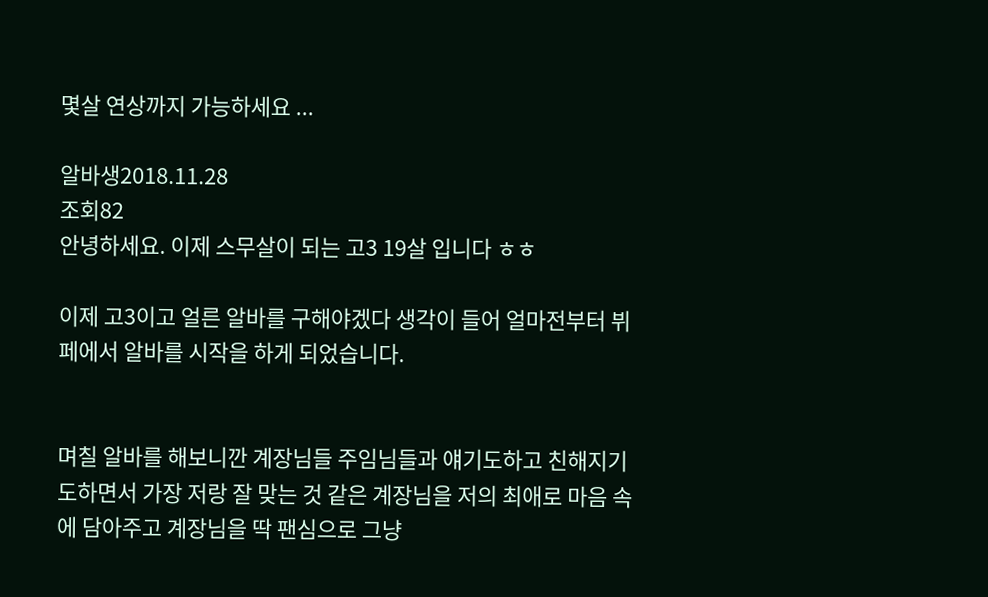몇살 연상까지 가능하세요 ...

알바생2018.11.28
조회82
안녕하세요. 이제 스무살이 되는 고3 19살 입니다 ㅎㅎ

이제 고3이고 얼른 알바를 구해야겠다 생각이 들어 얼마전부터 뷔페에서 알바를 시작을 하게 되었습니다.


며칠 알바를 해보니깐 계장님들 주임님들과 얘기도하고 친해지기도하면서 가장 저랑 잘 맞는 것 같은 계장님을 저의 최애로 마음 속에 담아주고 계장님을 딱 팬심으로 그냥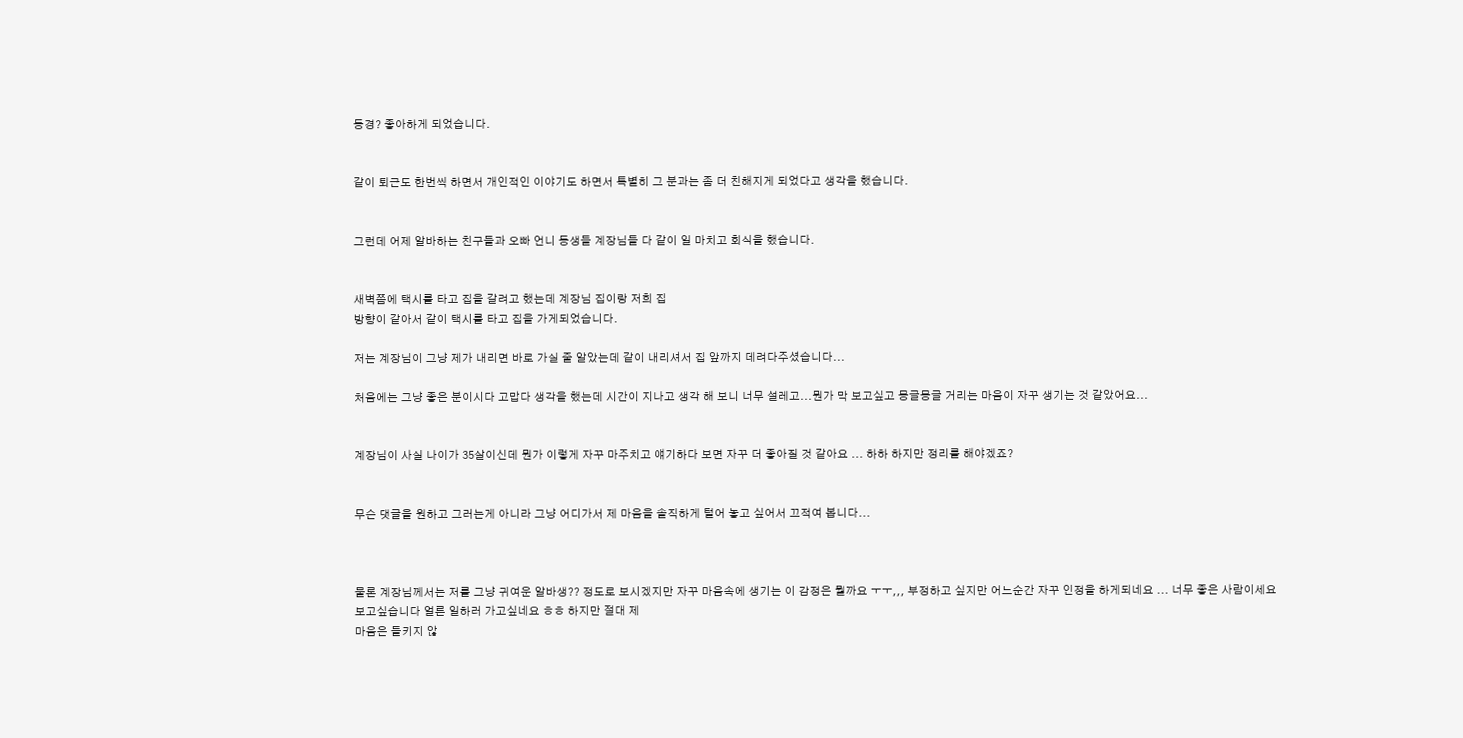동경? 좋아하게 되었습니다.


같이 퇴근도 한번씩 하면서 개인적인 이야기도 하면서 특별히 그 분과는 좀 더 친해지게 되었다고 생각을 했습니다.


그런데 어제 알바하는 친구들과 오빠 언니 동생들 계장님들 다 같이 일 마치고 회식을 했습니다.


새벽쯤에 택시를 타고 집을 갈려고 했는데 계장님 집이랑 저희 집
방향이 같아서 같이 택시를 타고 집을 가게되었습니다.

저는 계장님이 그냥 제가 내리면 바로 가실 줄 알았는데 같이 내리셔서 집 앞까지 데려다주셨습니다...

처음에는 그냥 좋은 분이시다 고맙다 생각을 했는데 시간이 지나고 생각 해 보니 너무 설레고...뭔가 막 보고싶고 몽글몽글 거리는 마음이 자꾸 생기는 것 같았어요...


계장님이 사실 나이가 35살이신데 뭔가 이렇게 자꾸 마주치고 얘기하다 보면 자꾸 더 좋아질 것 같아요 ... 하하 하지만 정리를 해야겠죠?


무슨 댓글을 원하고 그러는게 아니라 그냥 어디가서 제 마음을 솔직하게 털어 놓고 싶어서 끄적여 봅니다...



물론 계장님께서는 저를 그냥 귀여운 알바생?? 정도로 보시겠지만 자꾸 마음속에 생기는 이 감정은 뭘까요 ㅜㅜ,,, 부정하고 싶지만 어느순간 자꾸 인정을 하게되네요 ... 너무 좋은 사람이세요
보고싶습니다 얼른 일하러 가고싶네요 ㅎㅎ 하지만 절대 제
마음은 들키지 않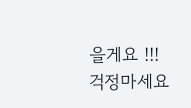을게요 !!! 걱정마세요